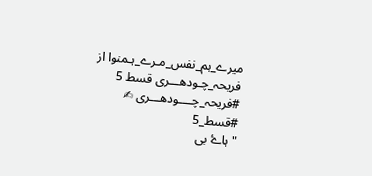میرے_ہم_نفس_مـرے_ہـمنوا از فریحہ_چـودھـــری قسط 5
#فریحہ_چــــودھـــری ✍
#قسط_5
"ہاۓ بی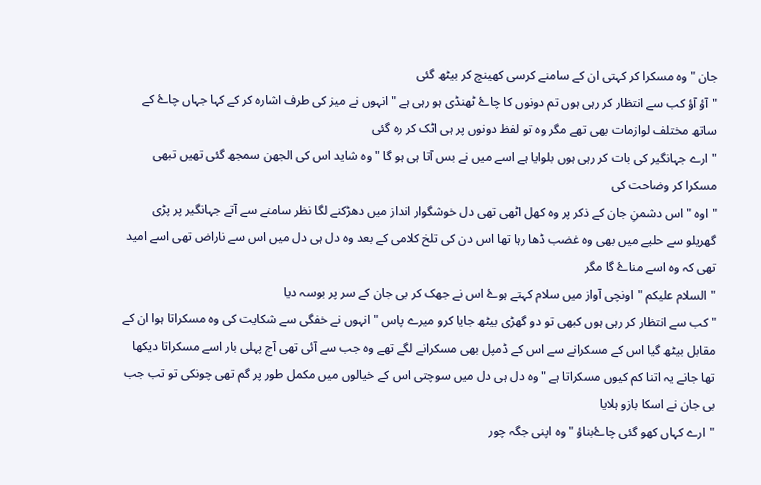جان "وہ مسکرا کر کہتی ان کے سامنے کرسی کھینچ کر بیٹھ گئی
"آؤ آؤ کب سے انتظار کر رہی ہوں تم دونوں کا چاۓ ٹھنڈی ہو رہی ہے " انہوں نے میز کی طرف اشارہ کر کے کہا جہاں چاۓ کے ساتھ مختلف لوازمات بھی تھے مگر وہ تو لفظ دونوں پر ہی اٹک کر رہ گئی
"ارے جہانگیر کی بات کر رہی ہوں بلوایا ہے اسے میں نے بس آتا ہی ہو گا "وہ شاید اس کی الجھن سمجھ گئی تھیں تبھی مسکرا کر وضاحت کی
"اوہ "اس دشمنِ جان کے ذکر پر وہ کھل اٹھی تھی دل خوشگوار انداز میں دھڑکنے لگا نظر سامنے سے آتے جہانگیر پر پڑی گھریلو سے حلیے میں بھی وہ غضب ڈھا رہا تھا اس دن کی تلخ کلامی کے بعد وہ دل ہی دل میں اس سے ناراض تھی اسے امید تھی کہ وہ اسے مناۓ گا مگر
"السلام علیکم "اونچی آواز میں سلام کہتے ہوۓ اس نے جھک کر بی جان کے سر پر بوسہ دیا
"کب سے انتظار کر رہی ہوں کبھی تو دو گھڑی بیٹھ جایا کرو میرے پاس " انہوں نے خفگی سے شکایت کی وہ مسکراتا ہوا ان کے مقابل بیٹھ گیا اس کے مسکرانے سے اس کے ڈمپل بھی مسکرانے لگے تھے وہ جب سے آئی تھی آج پہلی بار اسے مسکراتا دیکھا تھا جانے یہ اتنا کم کیوں مسکراتا ہے "وہ دل ہی دل میں سوچتی اس کے خیالوں میں مکمل طور پر گم تھی چونکی تو تب جب بی جان نے اسکا بازو ہلایا
"ارے کہاں کھو گئی چاۓبناؤ " وہ اپنی جگہ چور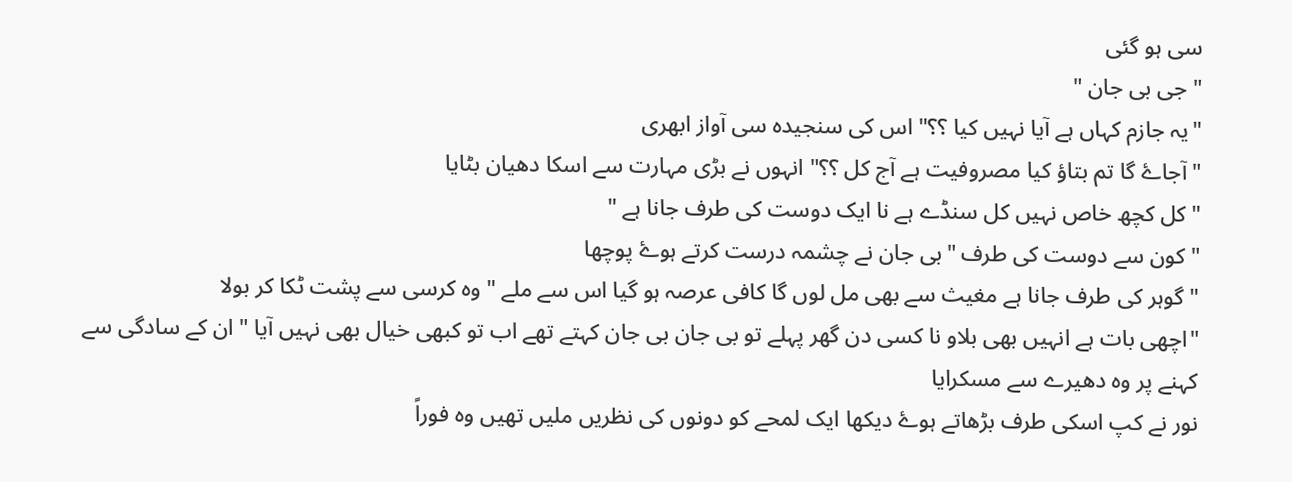سی ہو گئی
" جی بی جان "
"یہ جازم کہاں ہے آیا نہیں کیا ؟؟" اس کی سنجیدہ سی آواز ابھری
"آجاۓ گا تم بتاؤ کیا مصروفیت ہے آج کل ؟؟" انہوں نے بڑی مہارت سے اسکا دھیان بٹایا
"کل کچھ خاص نہیں کل سنڈے ہے نا ایک دوست کی طرف جانا ہے "
"کون سے دوست کی طرف "بی جان نے چشمہ درست کرتے ہوۓ پوچھا
"گوہر کی طرف جانا ہے مغیث سے بھی مل لوں گا کافی عرصہ ہو گیا اس سے ملے " وہ کرسی سے پشت ٹکا کر بولا
"اچھی بات ہے انہیں بھی بلاو نا کسی دن گھر پہلے تو بی جان بی جان کہتے تھے اب تو کبھی خیال بھی نہیں آیا " ان کے سادگی سے کہنے پر وہ دھیرے سے مسکرایا
نور نے کپ اسکی طرف بڑھاتے ہوۓ دیکھا ایک لمحے کو دونوں کی نظریں ملیں تھیں وہ فوراً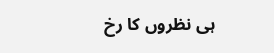ہی نظروں کا رخ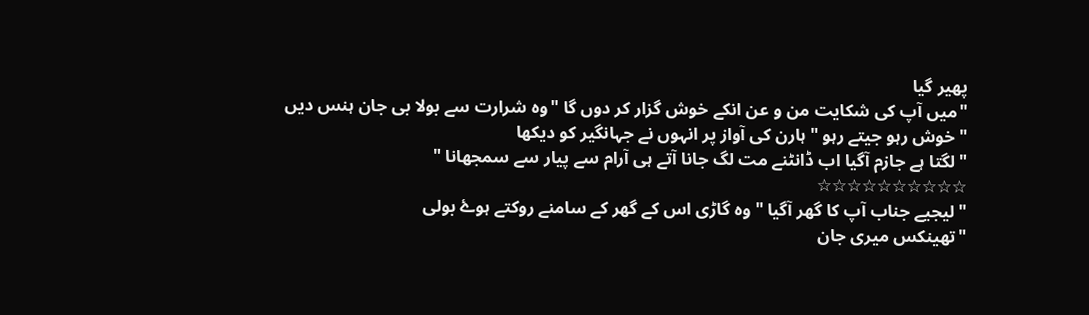پھیر گیا
"میں آپ کی شکایت من و عن انکے خوش گزار کر دوں گا "وہ شرارت سے بولا بی جان ہنس دیں
"خوش رہو جیتے رہو " ہارن کی آواز پر انہوں نے جہانگیر کو دیکھا
"لگتا ہے جازم آگیا اب ڈانٹنے مت لگ جانا آتے ہی آرام سے پیار سے سمجھانا "
☆☆☆☆☆☆☆☆☆☆
"لیجیے جناب آپ کا گھر آگیا " وہ گاڑی اس کے گھر کے سامنے روکتے ہوۓ بولی
"تھینکس میری جان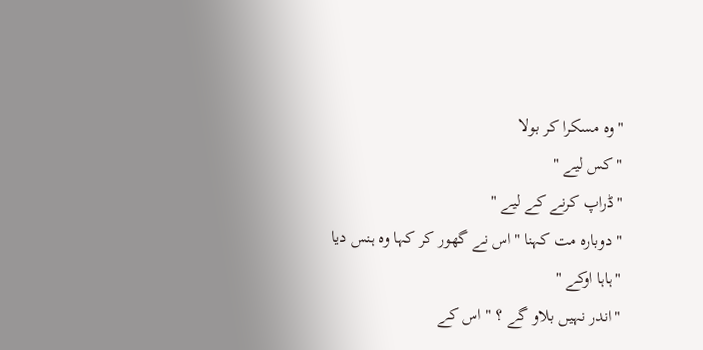"وہ مسکرا کر بولا
"کس لیے "
"ڈراپ کرنے کے لیے "
"دوبارہ مت کہنا "اس نے گھور کر کہا وہ ہنس دیا
"ہاہا اوکے "
"اندر نہیں بلاو گے ؟ " اس کے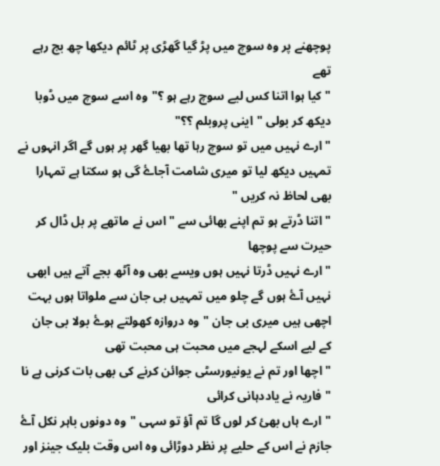پوچھنے پر وہ سوچ میں پڑ گیا گھڑی پر ٹائم دیکھا چھ بج رہے تھے
" کیا ہوا اتنا کس لیے سوچ رہے ہو ؟"وہ اسے سوچ میں ڈوبا دیکھ کر بولی "اینی پروبلم ؟؟"
"ارے نہیں میں تو سوچ رہا تھا بھیا گھر پر ہوں گے اگر انہوں نے تمہیں دیکھ لیا تو میری شامت آجاۓ گی ہو سکتا ہے تمہارا بھی لحاظ نہ کریں "
"اتنا ڈرتے ہو تم اپنے بھائی سے "اس نے ماتھے پر بل ڈال کر حیرت سے پوچھا
"ارے نہیں ڈرتا نہیں ہوں ویسے بھی وہ آٹھ بجے آتے ہیں ابھی نہیں آۓ ہوں گے چلو میں تمہیں بی جان سے ملواتا ہوں بہت اچھی ہیں میری بی جان "وہ دروازہ کھولتے ہوۓ بولا بی جان کے لیے اسکے لہجے میں محبت ہی محبت تھی
"اچھا اور تم نے یونیورسٹی جوائن کرنے کی بھی بات کرنی ہے نا "فاریہ نے یاددہانی کرائی
"ارے ہاں بھئ کر لوں گا تم آؤ تو سہی "وہ دونوں باہر نکل آۓ جازم نے اس کے حلیے پر نظر دوڑائی وہ اس وقت بلیک جینز اور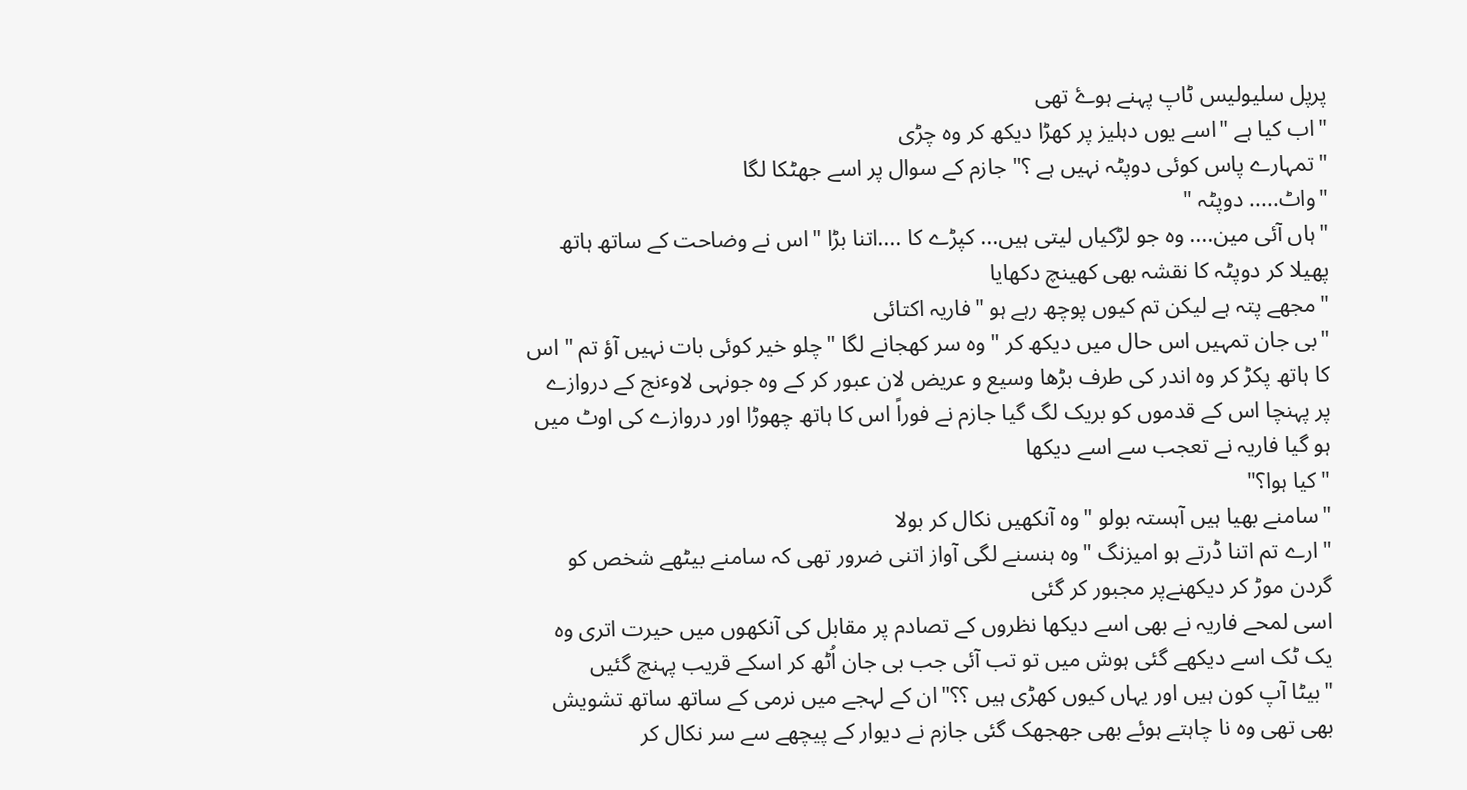پرپل سلیولیس ٹاپ پہنے ہوۓ تھی
"اب کیا ہے "اسے یوں دہلیز پر کھڑا دیکھ کر وہ چڑی
"تمہارے پاس کوئی دوپٹہ نہیں ہے ؟" جازم کے سوال پر اسے جھٹکا لگا
"واٹ..... دوپٹہ "
"ہاں آئی مین.... وہ جو لڑکیاں لیتی ہیں... کپڑے کا ....اتنا بڑا "اس نے وضاحت کے ساتھ ہاتھ پھیلا کر دوپٹہ کا نقشہ بھی کھینچ دکھایا
"مجھے پتہ ہے لیکن تم کیوں پوچھ رہے ہو "فاریہ اکتائی
"بی جان تمہیں اس حال میں دیکھ کر " وہ سر کھجانے لگا "چلو خیر کوئی بات نہیں آؤ تم " اس کا ہاتھ پکڑ کر وہ اندر کی طرف بڑھا وسیع و عریض لان عبور کر کے وہ جونہی لاوٴنج کے دروازے پر پہنچا اس کے قدموں کو بریک لگ گیا جازم نے فوراً اس کا ہاتھ چھوڑا اور دروازے کی اوٹ میں ہو گیا فاریہ نے تعجب سے اسے دیکھا
"کیا ہوا؟"
"سامنے بھیا ہیں آہستہ بولو "وہ آنکھیں نکال کر بولا
"ارے تم اتنا ڈرتے ہو امیزنگ "وہ ہنسنے لگی آواز اتنی ضرور تھی کہ سامنے بیٹھے شخص کو گردن موڑ کر دیکھنےپر مجبور کر گئی
اسی لمحے فاریہ نے بھی اسے دیکھا نظروں کے تصادم پر مقابل کی آنکھوں میں حیرت اتری وہ یک ٹک اسے دیکھے گئی ہوش میں تو تب آئی جب بی جان اُٹھ کر اسکے قریب پہنچ گئیں
"بیٹا آپ کون ہیں اور یہاں کیوں کھڑی ہیں ؟؟"ان کے لہجے میں نرمی کے ساتھ ساتھ تشویش بھی تھی وہ نا چاہتے ہوئے بھی جھجھک گئی جازم نے دیوار کے پیچھے سے سر نکال کر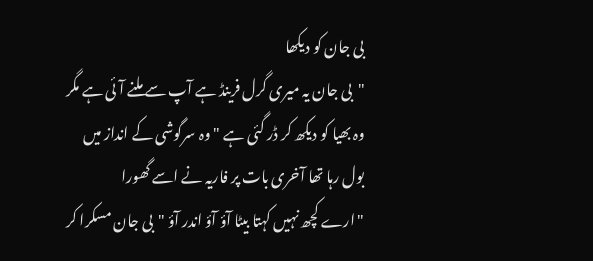بی جان کو دیکھا
"بی جان یہ میری گرل فرینڈ ہے آپ سے ملنے آئی ہے مگر وہ بھیا کو دیکھ کر ڈر گئی ہے " وہ سرگوشی کے انداز میں بول رہا تھا آخری بات پر فاریہ نے اسے گھورا
"ارے کچھ نہیں کہتا بیٹا آؤ آؤ اندر آؤ "بی جان مسکرا کر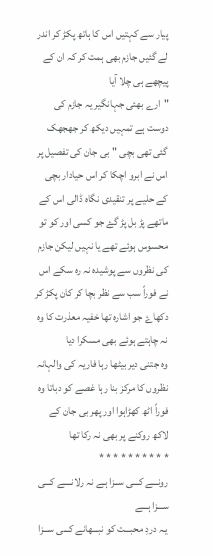پیار سے کہتیں اس کا ہاتھ پکڑ کر اندر لے گئیں جازم بھی ہمت کر کہ ان کے پیچھے ہی چلا آیا
"ارے بھئی جہانگیر یہ جازم کی دوست ہے تمہیں دیکھ کر جھجھک گئی تھی بچی "بی جان کی تفصیل پر اس نے ابرو اچکا کر اس حیادار بچی کے حلیے پر تنقیدی نگاہ ڈالی اس کے ماتھے پڑ بل پڑ گۓ جو کسی اور کو تو محسوس ہوئے تھے یا نہیں لیکن جازم کی نظروں سے پوشیدہ نہ رہ سکے اس نے فوراً سب سے نظر بچا کر کان پکڑ کر دکھاۓ جو اشارہ تھا خفیہ معذرت کا وہ نہ چاہتے ہوئے بھی مسکرا دیا
وہ جتنی دیر بیٹھا رہا فاریہ کی والہانہ نظروں کا مرکز بنا رہا غصے کو دباتا وہ فوراً اٹھ کھڑاہوا اور پھر بی جان کے لاکھ روکنے پر بھی نہ رکا تھا
* * * * * * * * * *
رونـــے کـــی ســزا ہـے نہ رلانــــے کـــی ســـزا ہـــے
یـہ دردِ محبـــت کو نبـــھانے کـــی ســـزا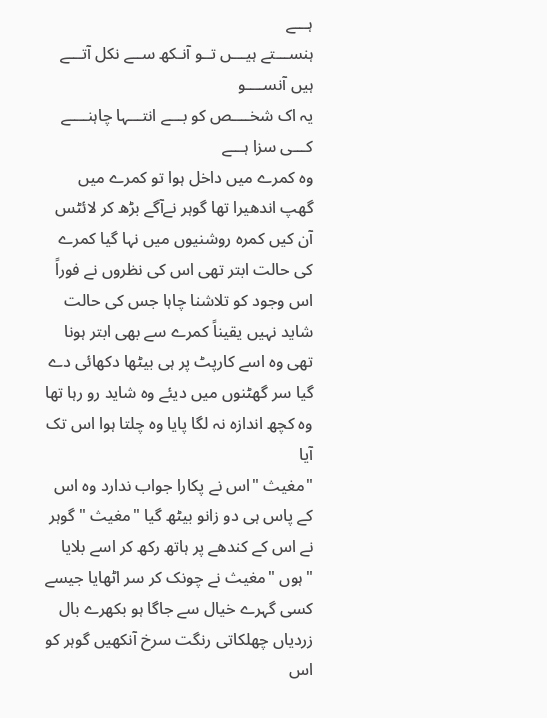ہـــے
ہنســـتے ہیـــں تــو آنـکھ ســے نکل آتـــے ہیں آنســــو
یہ اک شخــــص کو بـــے انتـــہا چاہنــــے کـــی سزا ہـــے
وہ کمرے میں داخل ہوا تو کمرے میں گھپ اندھیرا تھا گوہر نےآگے بڑھ کر لائٹس آن کیں کمرہ روشنیوں میں نہا گیا کمرے کی حالت ابتر تھی اس کی نظروں نے فوراً اس وجود کو تلاشنا چاہا جس کی حالت شاید نہیں یقیناً کمرے سے بھی ابتر ہونا تھی وہ اسے کارپٹ پر ہی بیٹھا دکھائی دے گیا سر گھٹنوں میں دیئے وہ شاید رو رہا تھا وہ کچھ اندازہ نہ لگا پایا وہ چلتا ہوا اس تک آیا
"مغیث "اس نے پکارا جواب ندارد وہ اس کے پاس ہی دو زانو بیٹھ گیا "مغیث "گوہر نے اس کے کندھے پر ہاتھ رکھ کر اسے بلایا
"ہوں "مغیث نے چونک کر سر اٹھایا جیسے کسی گہرے خیال سے جاگا ہو بکھرے بال زردیاں چھلکاتی رنگت سرخ آنکھیں گوہر کو اس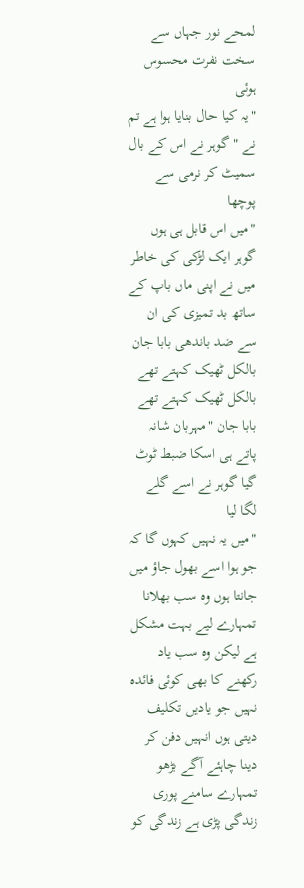لمحے نور جہاں سے سخت نفرت محسوس ہوئی
"یہ کیا حال بنایا ہوا ہے تم نے " گوہر نے اس کے بال سمیٹ کر نرمی سے پوچھا
"میں اس قابل ہی ہوں گوہر ایک لڑکی کی خاطر میں نے اپنی ماں باپ کے ساتھ بد تمیزی کی ان سے ضد باندھی بابا جان بالکل ٹھیک کہتے تھے بالکل ٹھیک کہتے تھے بابا جان "مہربان شانہ پاتے ہی اسکا ضبط ٹوٹ گیا گوہر نے اسے گلے لگا لیا
"میں یہ نہیں کہوں گا کہ جو ہوا اسے بھول جاؤ میں جانتا ہوں وہ سب بھلانا تمہارے لیے بہت مشکل ہے لیکن وہ سب یاد رکھنے کا بھی کوئی فائدہ نہیں جو یادیں تکلیف دیتی ہوں انہیں دفن کر دینا چاہئے آگے بڑھو تمہارے سامنے پوری زندگی پڑی ہے زندگی کو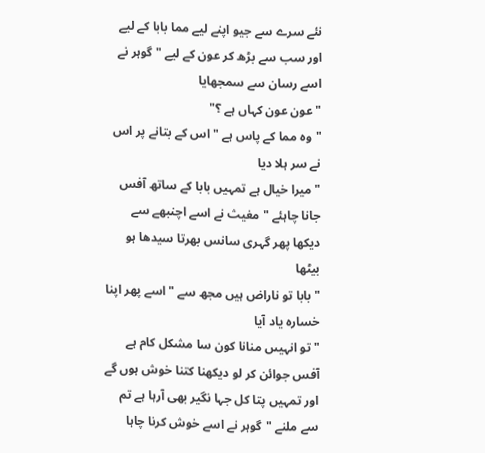نئے سرے سے جیو اپنے لیے مما بابا کے لیے اور سب سے بڑھ کر عون کے لیے " گوہر نے اسے رسان سے سمجھایا
"عون عون کہاں ہے ؟"
"وہ مما کے پاس ہے "اس کے بتانے پر اس نے سر ہلا دیا
"میرا خیال ہے تمہیں بابا کے ساتھ آفس جانا چاہئے " مغیث نے اسے اچنبھے سے دیکھا پھر گہری سانس بھرتا سیدھا ہو بیٹھا
"بابا تو ناراض ہیں مجھ سے "اسے پھر اپنا خسارہ یاد آیا
"تو انہیںں منانا کون سا مشکل کام ہے آفس جوائن کر لو دیکھنا کتنا خوش ہوں گے اور تمہیں پتا کل جہا نگیر بھی آرہا ہے تم سے ملنے "گوہر نے اسے خوش کرنا چاہا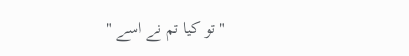"تو کیا تم نے اسے "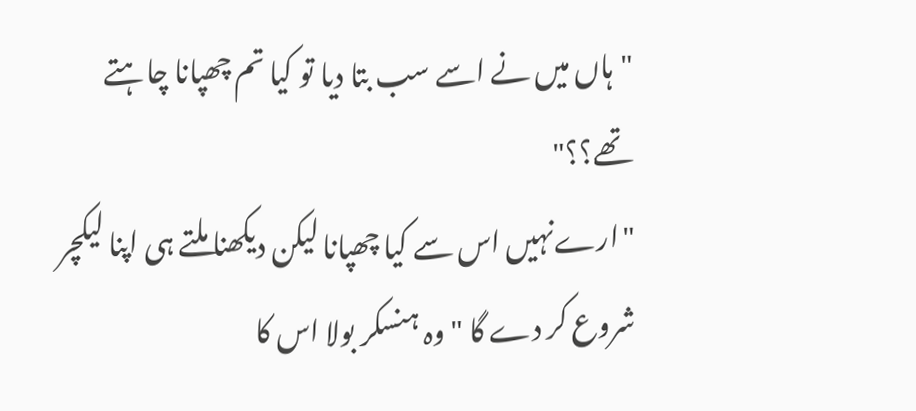"ہاں میں نے اسے سب بتا دیا تو کیا تم چھپانا چاہتے تھے؟؟"
"ارےنہیں اس سے کیا چھپانا لیکن دیکھنا ملتے ہی اپنا لیکچر شروع کر دے گا " وہ ہنسکر بولا اس کا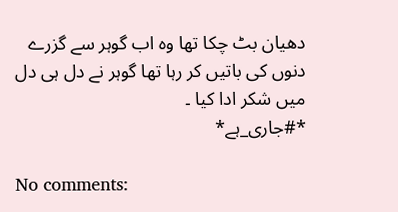دھیان بٹ چکا تھا وہ اب گوہر سے گزرے دنوں کی باتیں کر رہا تھا گوہر نے دل ہی دل میں شکر ادا کیا ۔
*#جاری_ہے*

No comments: